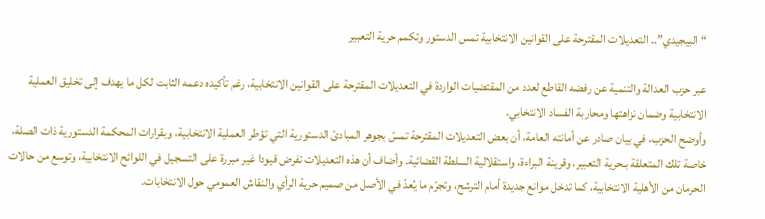“البيجيدي”.. التعديلات المقترحة على القوانين الانتخابية تمس الدستور وتكمم حرية التعبير

عبر حزب العدالة والتنمية عن رفضه القاطع لعدد من المقتضيات الواردة في التعديلات المقترحة على القوانين الانتخابية، رغم تأكيده دعمه الثابت لكل ما يهدف إلى تخليق العملية الانتخابية وضمان نزاهتها ومحاربة الفساد الانتخابي.
وأوضح الحزب، في بيان صادر عن أمانته العامة، أن بعض التعديلات المقترحة تمسّ بجوهر المبادئ الدستورية التي تؤطر العملية الانتخابية، وبقرارات المحكمة الدستورية ذات الصلة، خاصة تلك المتعلقة بـحرية التعبير، وقرينة البراءة، واستقلالية السلطة القضائية. وأضاف أن هذه التعديلات تفرض قيودا غير مبررة على التسجيل في اللوائح الانتخابية، وتوسع من حالات الحرمان من الأهلية الانتخابية، كما تدخل موانع جديدة أمام الترشح، وتجرّم ما يُعدّ في الأصل من صميم حرية الرأي والنقاش العمومي حول الانتخابات.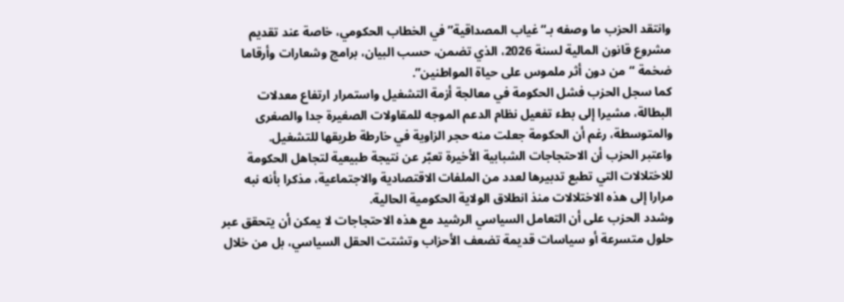وانتقد الحزب ما وصفه بـ“غياب المصداقية” في الخطاب الحكومي، خاصة عند تقديم مشروع قانون المالية لسنة 2026، الذي تضمن، حسب البيان، برامج وشعارات وأرقاما ضخمة “من دون أثر ملموس على حياة المواطنين”.
كما سجل الحزب فشل الحكومة في معالجة أزمة التشغيل واستمرار ارتفاع معدلات البطالة، مشيرا إلى بطء تفعيل نظام الدعم الموجه للمقاولات الصغيرة جدا والصغرى والمتوسطة، رغم أن الحكومة جعلت منه حجر الزاوية في خارطة طريقها للتشغيل.
واعتبر الحزب أن الاحتجاجات الشبابية الأخيرة تعبّر عن نتيجة طبيعية لتجاهل الحكومة للاختلالات التي تطبع تدبيرها لعدد من الملفات الاقتصادية والاجتماعية، مذكرا بأنه نبه مرارا إلى هذه الاختلالات منذ انطلاق الولاية الحكومية الحالية.
وشدد الحزب على أن التعامل السياسي الرشيد مع هذه الاحتجاجات لا يمكن أن يتحقق عبر حلول متسرعة أو سياسات قديمة تضعف الأحزاب وتشتت الحقل السياسي، بل من خلال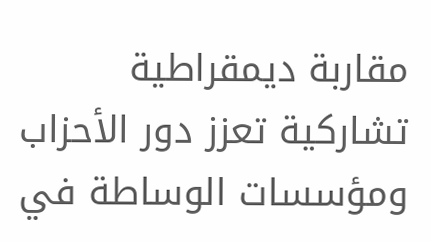مقاربة ديمقراطية تشاركية تعزز دور الأحزاب ومؤسسات الوساطة في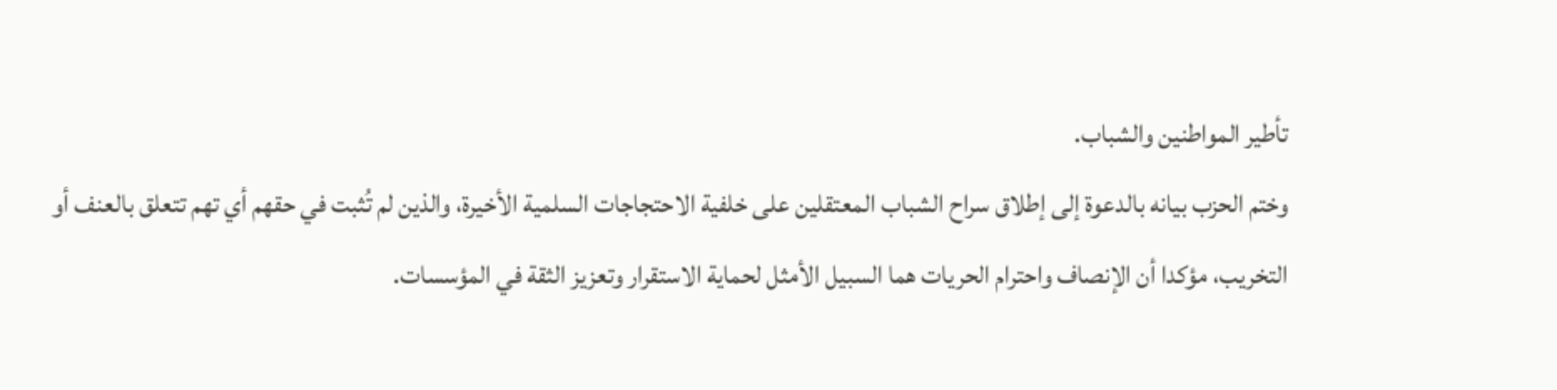تأطير المواطنين والشباب.
وختم الحزب بيانه بالدعوة إلى إطلاق سراح الشباب المعتقلين على خلفية الاحتجاجات السلمية الأخيرة، والذين لم تُثبت في حقهم أي تهم تتعلق بالعنف أو التخريب، مؤكدا أن الإنصاف واحترام الحريات هما السبيل الأمثل لحماية الاستقرار وتعزيز الثقة في المؤسسات.